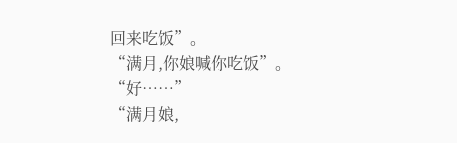回来吃饭”。
“满月,你娘喊你吃饭”。
“好……”
“满月娘,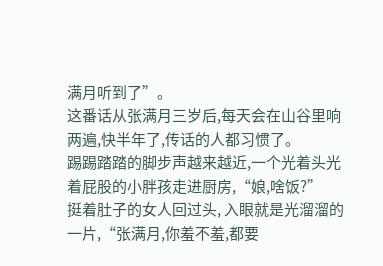满月听到了”。
这番话从张满月三岁后,每天会在山谷里响两遍,快半年了,传话的人都习惯了。
踢踢踏踏的脚步声越来越近,一个光着头光着屁股的小胖孩走进厨房,“娘,啥饭?”
挺着肚子的女人回过头, 入眼就是光溜溜的一片,“张满月,你羞不羞,都要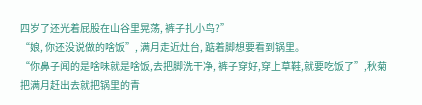四岁了还光着屁股在山谷里晃荡, 裤子扎小鸟?”
“娘, 你还没说做的啥饭”, 满月走近灶台, 踮着脚想要看到锅里。
“你鼻子闻的是啥味就是啥饭,去把脚洗干净, 裤子穿好,穿上草鞋,就要吃饭了”,秋菊把满月赶出去就把锅里的青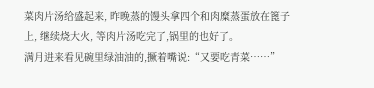菜肉片汤给盛起来, 昨晚蒸的馒头拿四个和肉糜蒸蛋放在篦子上, 继续烧大火, 等肉片汤吃完了,锅里的也好了。
满月进来看见碗里绿油油的,撅着嘴说:“又要吃青菜……”